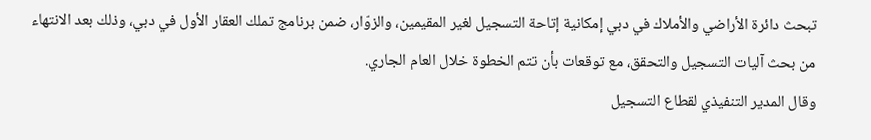تبحث دائرة الأراضي والأملاك في دبي إمكانية إتاحة التسجيل لغير المقيمين، والزوّار، ضمن برنامج تملك العقار الأول في دبي، وذلك بعد الانتهاء من بحث آليات التسجيل والتحقق، مع توقعات بأن تتم الخطوة خلال العام الجاري.
وقال المدير التنفيذي لقطاع التسجيل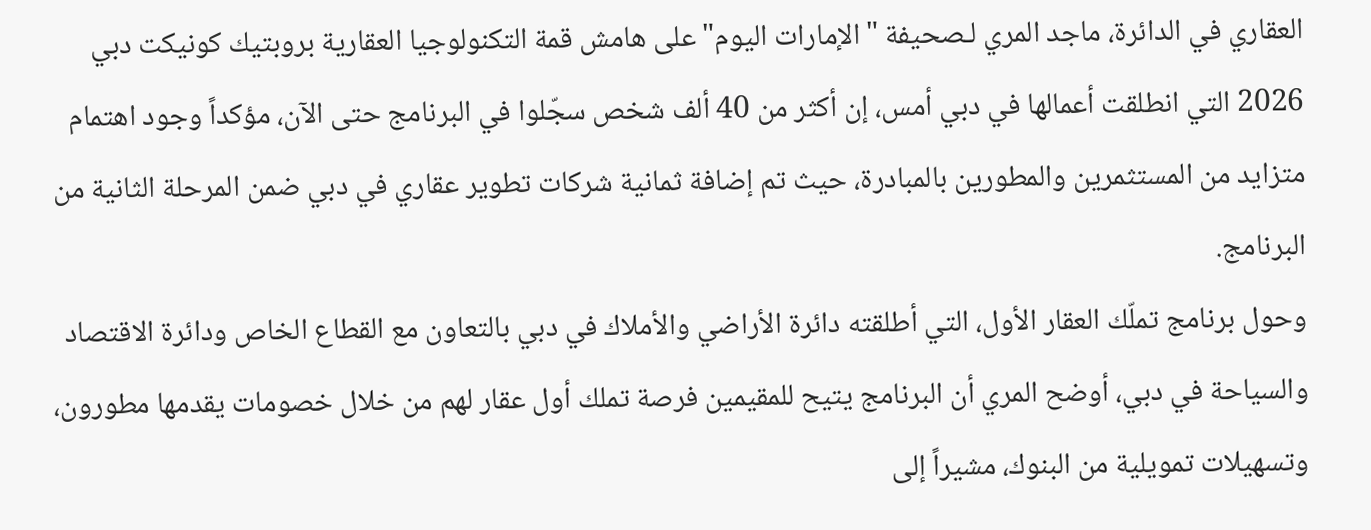العقاري في الدائرة، ماجد المري لـصحيفة "الإمارات اليوم" على هامش قمة التكنولوجيا العقارية بروبتيك كونيكت دبي 2026 التي انطلقت أعمالها في دبي أمس، إن أكثر من 40 ألف شخص سجّلوا في البرنامج حتى الآن، مؤكداً وجود اهتمام متزايد من المستثمرين والمطورين بالمبادرة، حيث تم إضافة ثمانية شركات تطوير عقاري في دبي ضمن المرحلة الثانية من البرنامج.
وحول برنامج تملّك العقار الأول، التي أطلقته دائرة الأراضي والأملاك في دبي بالتعاون مع القطاع الخاص ودائرة الاقتصاد والسياحة في دبي، أوضح المري أن البرنامج يتيح للمقيمين فرصة تملك أول عقار لهم من خلال خصومات يقدمها مطورون، وتسهيلات تمويلية من البنوك، مشيراً إلى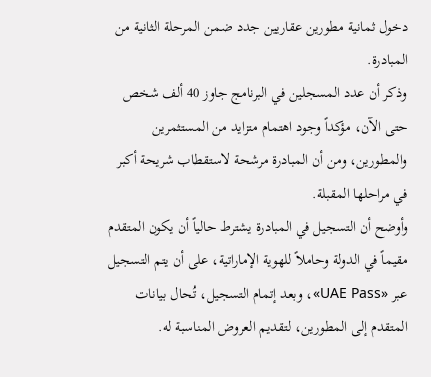دخول ثمانية مطورين عقاريين جدد ضمن المرحلة الثانية من المبادرة.
وذكر أن عدد المسجلين في البرنامج جاوز 40 ألف شخص حتى الآن، مؤكداً وجود اهتمام متزايد من المستثمرين والمطورين، ومن أن المبادرة مرشحة لاستقطاب شريحة أكبر في مراحلها المقبلة.
وأوضح أن التسجيل في المبادرة يشترط حالياً أن يكون المتقدم مقيماً في الدولة وحاملاً للهوية الإماراتية، على أن يتم التسجيل عبر «UAE Pass»، وبعد إتمام التسجيل، تُحال بيانات المتقدم إلى المطورين، لتقديم العروض المناسبة له.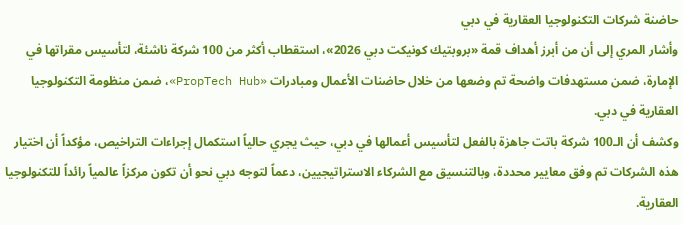حاضنة شركات التكنولوجيا العقارية في دبي
وأشار المري إلى أن من أبرز أهداف قمة «بروبتيك كونيكت دبي 2026»، استقطاب أكثر من 100 شركة ناشئة، لتأسيس مقراتها في الإمارة، ضمن مستهدفات واضحة تم وضعها من خلال حاضنات الأعمال ومبادرات «PropTech Hub»، ضمن منظومة التكنولوجيا العقارية في دبي.
وكشف أن الـ100 شركة باتت جاهزة بالفعل لتأسيس أعمالها في دبي، حيث يجري حالياً استكمال إجراءات التراخيص، مؤكداً أن اختيار هذه الشركات تم وفق معايير محددة، وبالتنسيق مع الشركاء الاستراتيجيين، دعماً لتوجه دبي نحو أن تكون مركزاً عالمياً رائداً للتكنولوجيا العقارية.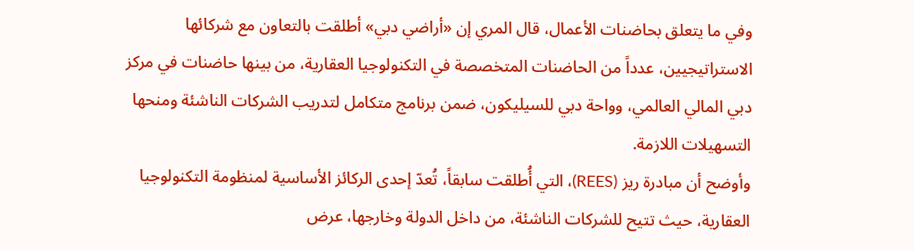وفي ما يتعلق بحاضنات الأعمال، قال المري إن «أراضي دبي» أطلقت بالتعاون مع شركائها الاستراتيجيين، عدداً من الحاضنات المتخصصة في التكنولوجيا العقارية، من بينها حاضنات في مركز دبي المالي العالمي، وواحة دبي للسيليكون، ضمن برنامج متكامل لتدريب الشركات الناشئة ومنحها التسهيلات اللازمة.
وأوضح أن مبادرة ريز (REES)، التي أُطلقت سابقاً، تُعدّ إحدى الركائز الأساسية لمنظومة التكنولوجيا العقارية، حيث تتيح للشركات الناشئة، من داخل الدولة وخارجها، عرض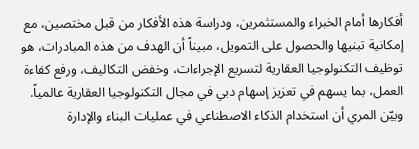أفكارها أمام الخبراء والمستثمرين، ودراسة هذه الأفكار من قبل مختصين، مع إمكانية تبنيها والحصول على التمويل، مبيناً أن الهدف من هذه المبادرات، هو توظيف التكنولوجيا العقارية لتسريع الإجراءات، وخفض التكاليف، ورفع كفاءة العمل، بما يسهم في تعزيز إسهام دبي في مجال التكنولوجيا العقارية عالمياً.
وبيّن المري أن استخدام الذكاء الاصطناعي في عمليات البناء والإدارة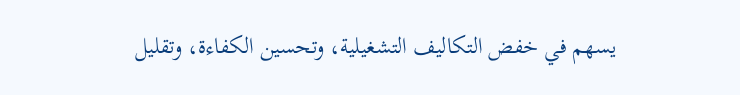يسهم في خفض التكاليف التشغيلية، وتحسين الكفاءة، وتقليل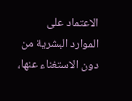الاعتماد على الموارد البشرية من دون الاستغناء عنها،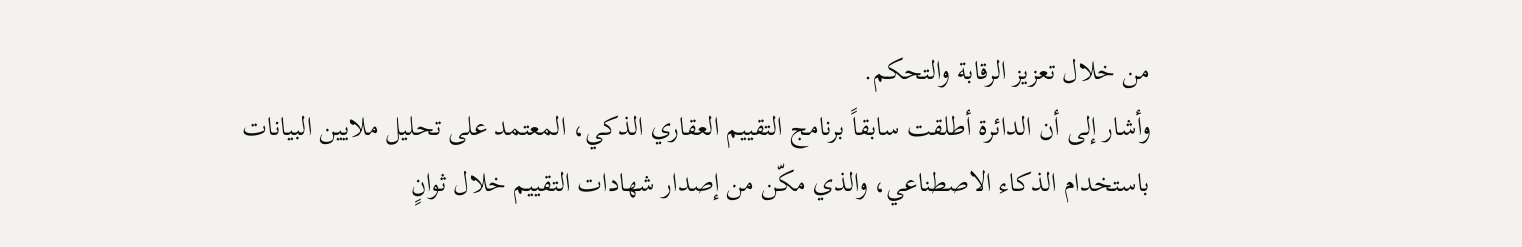من خلال تعزيز الرقابة والتحكم.
وأشار إلى أن الدائرة أطلقت سابقاً برنامج التقييم العقاري الذكي، المعتمد على تحليل ملايين البيانات باستخدام الذكاء الاصطناعي، والذي مكّن من إصدار شهادات التقييم خلال ثوانٍ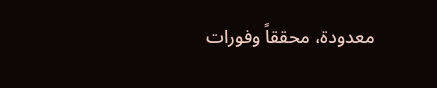معدودة، محققاً وفورات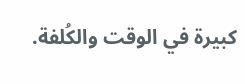كبيرة في الوقت والكُلفة.